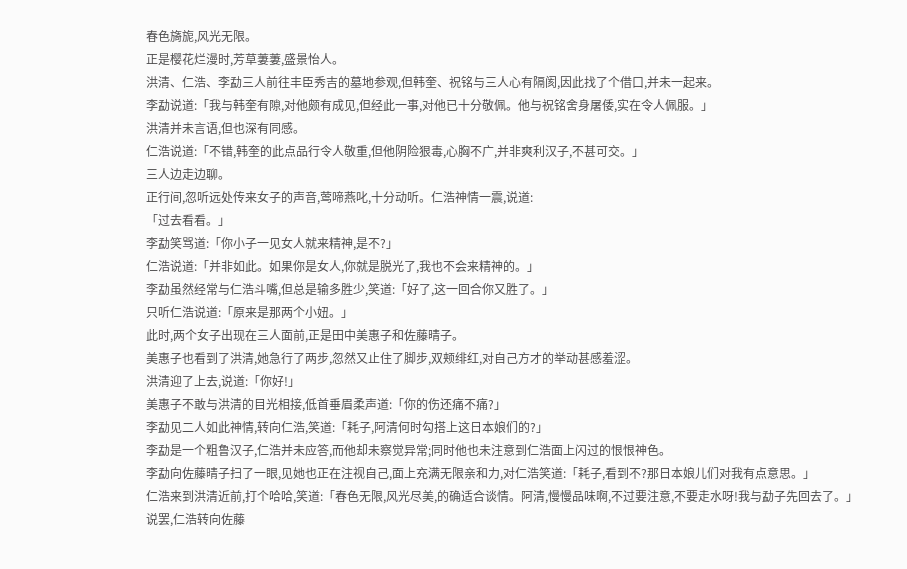春色旖旎,风光无限。
正是樱花烂漫时,芳草萋萋,盛景怡人。
洪清、仁浩、李勐三人前往丰臣秀吉的墓地参观,但韩奎、祝铭与三人心有隔阂,因此找了个借口,并未一起来。
李勐说道:「我与韩奎有隙,对他颇有成见,但经此一事,对他已十分敬佩。他与祝铭舍身屠倭,实在令人佩服。」
洪清并未言语,但也深有同感。
仁浩说道:「不错,韩奎的此点品行令人敬重,但他阴险狠毒,心胸不广,并非爽利汉子,不甚可交。」
三人边走边聊。
正行间,忽听远处传来女子的声音,莺啼燕叱,十分动听。仁浩神情一震,说道:
「过去看看。」
李勐笑骂道:「你小子一见女人就来精神,是不?」
仁浩说道:「并非如此。如果你是女人,你就是脱光了,我也不会来精神的。」
李勐虽然经常与仁浩斗嘴,但总是输多胜少,笑道:「好了,这一回合你又胜了。」
只听仁浩说道:「原来是那两个小妞。」
此时,两个女子出现在三人面前,正是田中美惠子和佐藤晴子。
美惠子也看到了洪清,她急行了两步,忽然又止住了脚步,双颊绯红,对自己方才的举动甚感羞涩。
洪清迎了上去,说道:「你好!」
美惠子不敢与洪清的目光相接,低首垂眉柔声道:「你的伤还痛不痛?」
李勐见二人如此神情,转向仁浩,笑道:「耗子,阿清何时勾搭上这日本娘们的?」
李勐是一个粗鲁汉子,仁浩并未应答,而他却未察觉异常;同时他也未注意到仁浩面上闪过的恨恨神色。
李勐向佐藤晴子扫了一眼,见她也正在注视自己,面上充满无限亲和力,对仁浩笑道:「耗子,看到不?那日本娘儿们对我有点意思。」
仁浩来到洪清近前,打个哈哈,笑道:「春色无限,风光尽美,的确适合谈情。阿清,慢慢品味啊,不过要注意,不要走水呀!我与勐子先回去了。」
说罢,仁浩转向佐藤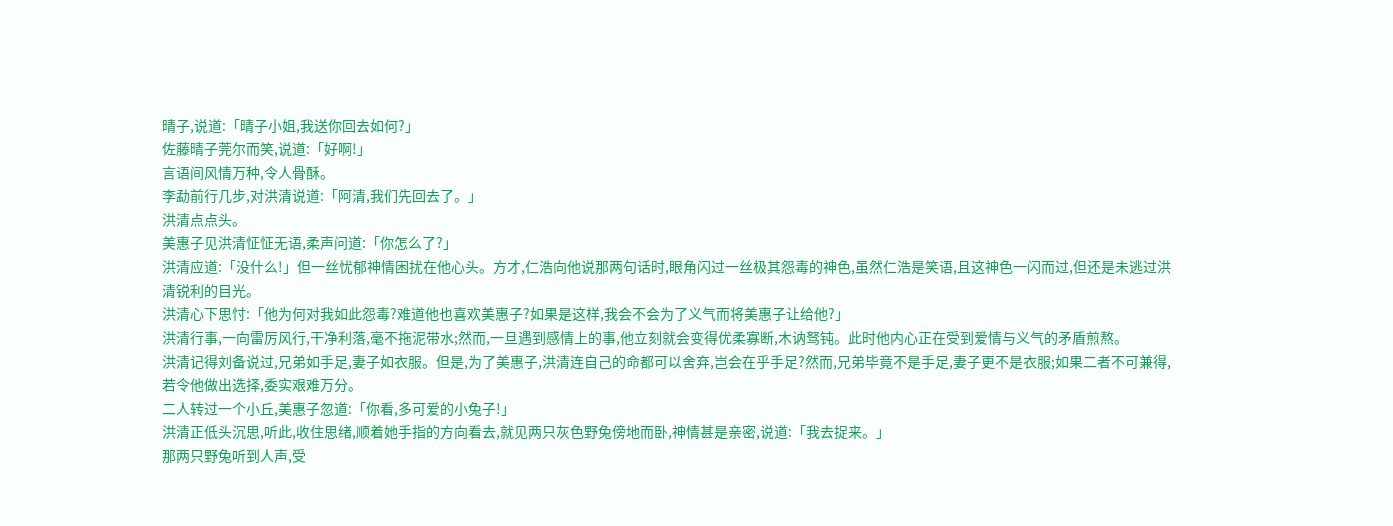晴子,说道:「晴子小姐,我送你回去如何?」
佐藤晴子莞尔而笑,说道:「好啊!」
言语间风情万种,令人骨酥。
李勐前行几步,对洪清说道:「阿清,我们先回去了。」
洪清点点头。
美惠子见洪清怔怔无语,柔声问道:「你怎么了?」
洪清应道:「没什么!」但一丝忧郁神情困扰在他心头。方才,仁浩向他说那两句话时,眼角闪过一丝极其怨毒的神色,虽然仁浩是笑语,且这神色一闪而过,但还是未逃过洪清锐利的目光。
洪清心下思忖:「他为何对我如此怨毒?难道他也喜欢美惠子?如果是这样,我会不会为了义气而将美惠子让给他?」
洪清行事,一向雷厉风行,干净利落,毫不拖泥带水;然而,一旦遇到感情上的事,他立刻就会变得优柔寡断,木讷驽钝。此时他内心正在受到爱情与义气的矛盾煎熬。
洪清记得刘备说过,兄弟如手足,妻子如衣服。但是,为了美惠子,洪清连自己的命都可以舍弃,岂会在乎手足?然而,兄弟毕竟不是手足,妻子更不是衣服;如果二者不可兼得,若令他做出选择,委实艰难万分。
二人转过一个小丘,美惠子忽道:「你看,多可爱的小兔子!」
洪清正低头沉思,听此,收住思绪,顺着她手指的方向看去,就见两只灰色野兔傍地而卧,神情甚是亲密,说道:「我去捉来。」
那两只野兔听到人声,受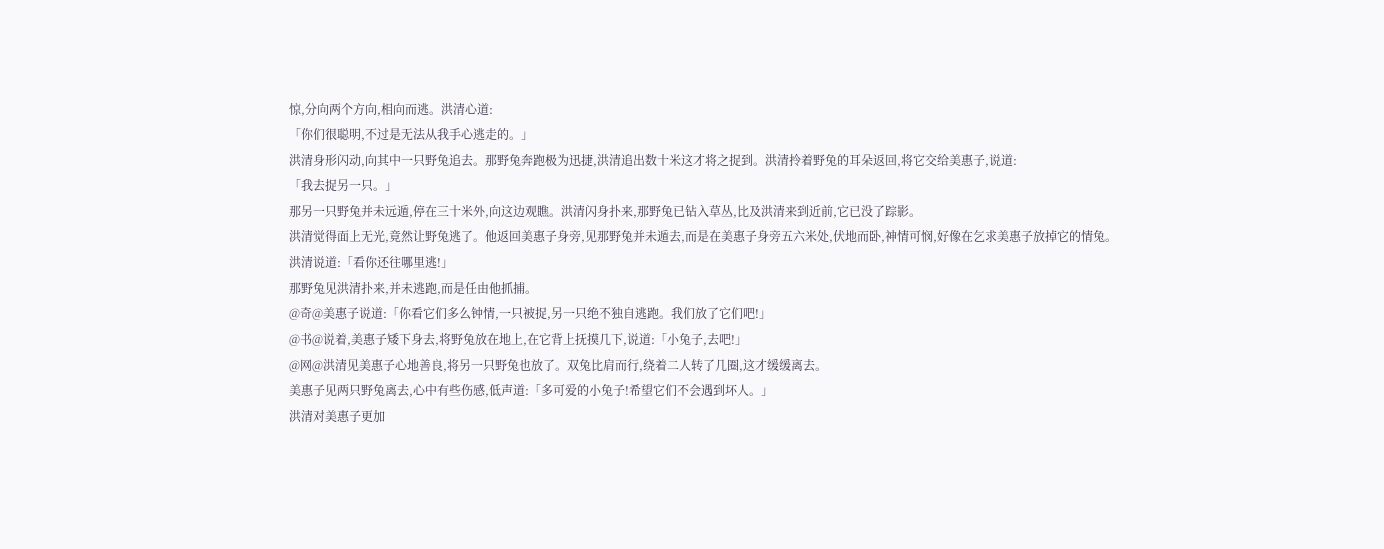惊,分向两个方向,相向而逃。洪清心道:
「你们很聪明,不过是无法从我手心逃走的。」
洪清身形闪动,向其中一只野兔追去。那野兔奔跑极为迅捷,洪清追出数十米这才将之捉到。洪清拎着野兔的耳朵返回,将它交给美惠子,说道:
「我去捉另一只。」
那另一只野兔并未远遁,停在三十米外,向这边观瞧。洪清闪身扑来,那野兔已钻入草丛,比及洪清来到近前,它已没了踪影。
洪清觉得面上无光,竟然让野兔逃了。他返回美惠子身旁,见那野兔并未遁去,而是在美惠子身旁五六米处,伏地而卧,神情可悯,好像在乞求美惠子放掉它的情兔。
洪清说道:「看你还往哪里逃!」
那野兔见洪清扑来,并未逃跑,而是任由他抓捕。
@奇@美惠子说道:「你看它们多么钟情,一只被捉,另一只绝不独自逃跑。我们放了它们吧!」
@书@说着,美惠子矮下身去,将野兔放在地上,在它背上抚摸几下,说道:「小兔子,去吧!」
@网@洪清见美惠子心地善良,将另一只野兔也放了。双兔比肩而行,绕着二人转了几圈,这才缓缓离去。
美惠子见两只野兔离去,心中有些伤感,低声道:「多可爱的小兔子!希望它们不会遇到坏人。」
洪清对美惠子更加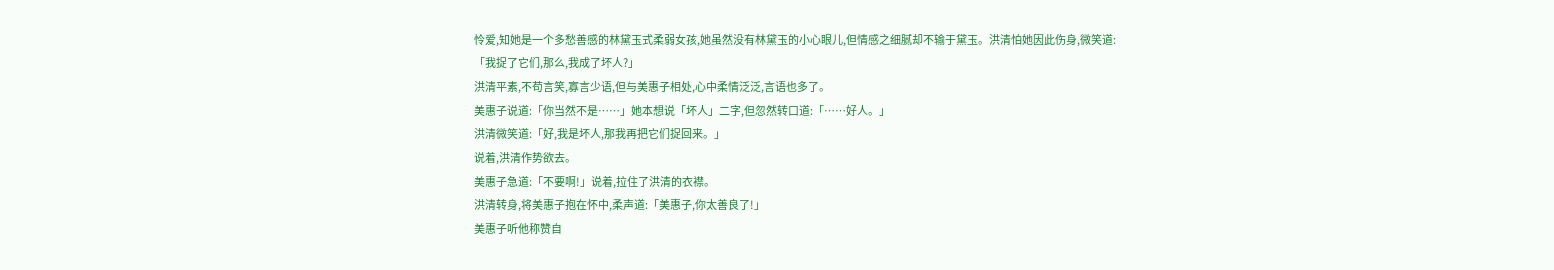怜爱,知她是一个多愁善感的林黛玉式柔弱女孩,她虽然没有林黛玉的小心眼儿,但情感之细腻却不输于黛玉。洪清怕她因此伤身,微笑道:
「我捉了它们,那么,我成了坏人?」
洪清平素,不苟言笑,寡言少语,但与美惠子相处,心中柔情泛泛,言语也多了。
美惠子说道:「你当然不是……」她本想说「坏人」二字,但忽然转口道:「……好人。」
洪清微笑道:「好,我是坏人,那我再把它们捉回来。」
说着,洪清作势欲去。
美惠子急道:「不要啊!」说着,拉住了洪清的衣襟。
洪清转身,将美惠子抱在怀中,柔声道:「美惠子,你太善良了!」
美惠子听他称赞自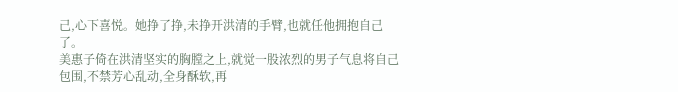己,心下喜悦。她挣了挣,未挣开洪清的手臂,也就任他拥抱自己了。
美惠子倚在洪清坚实的胸膛之上,就觉一股浓烈的男子气息将自己包围,不禁芳心乱动,全身酥软,再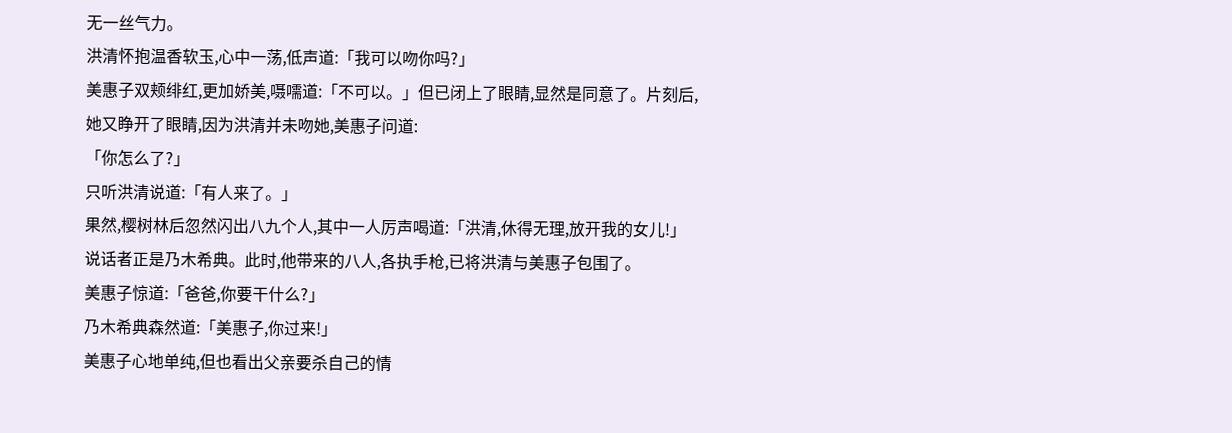无一丝气力。
洪清怀抱温香软玉,心中一荡,低声道:「我可以吻你吗?」
美惠子双颊绯红,更加娇美,嗫嚅道:「不可以。」但已闭上了眼睛,显然是同意了。片刻后,她又睁开了眼睛,因为洪清并未吻她,美惠子问道:
「你怎么了?」
只听洪清说道:「有人来了。」
果然,樱树林后忽然闪出八九个人,其中一人厉声喝道:「洪清,休得无理,放开我的女儿!」
说话者正是乃木希典。此时,他带来的八人,各执手枪,已将洪清与美惠子包围了。
美惠子惊道:「爸爸,你要干什么?」
乃木希典森然道:「美惠子,你过来!」
美惠子心地单纯,但也看出父亲要杀自己的情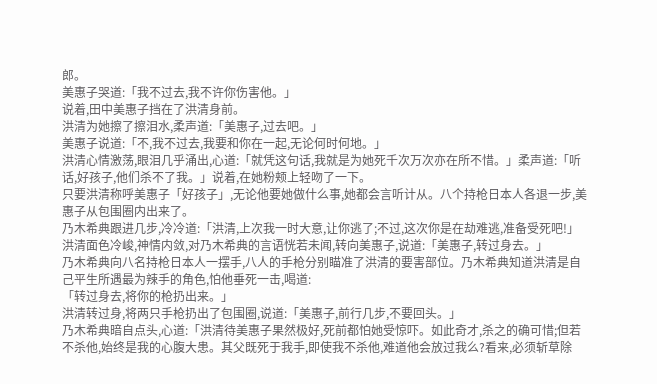郎。
美惠子哭道:「我不过去,我不许你伤害他。」
说着,田中美惠子挡在了洪清身前。
洪清为她擦了擦泪水,柔声道:「美惠子,过去吧。」
美惠子说道:「不,我不过去,我要和你在一起,无论何时何地。」
洪清心情激荡,眼泪几乎涌出,心道:「就凭这句话,我就是为她死千次万次亦在所不惜。」柔声道:「听话,好孩子,他们杀不了我。」说着,在她粉颊上轻吻了一下。
只要洪清称呼美惠子「好孩子」,无论他要她做什么事,她都会言听计从。八个持枪日本人各退一步,美惠子从包围圈内出来了。
乃木希典跟进几步,冷冷道:「洪清,上次我一时大意,让你逃了;不过,这次你是在劫难逃,准备受死吧!」
洪清面色冷峻,神情内敛,对乃木希典的言语恍若未闻,转向美惠子,说道:「美惠子,转过身去。」
乃木希典向八名持枪日本人一摆手,八人的手枪分别瞄准了洪清的要害部位。乃木希典知道洪清是自己平生所遇最为辣手的角色,怕他垂死一击,喝道:
「转过身去,将你的枪扔出来。」
洪清转过身,将两只手枪扔出了包围圈,说道:「美惠子,前行几步,不要回头。」
乃木希典暗自点头,心道:「洪清待美惠子果然极好,死前都怕她受惊吓。如此奇才,杀之的确可惜;但若不杀他,始终是我的心腹大患。其父既死于我手,即使我不杀他,难道他会放过我么?看来,必须斩草除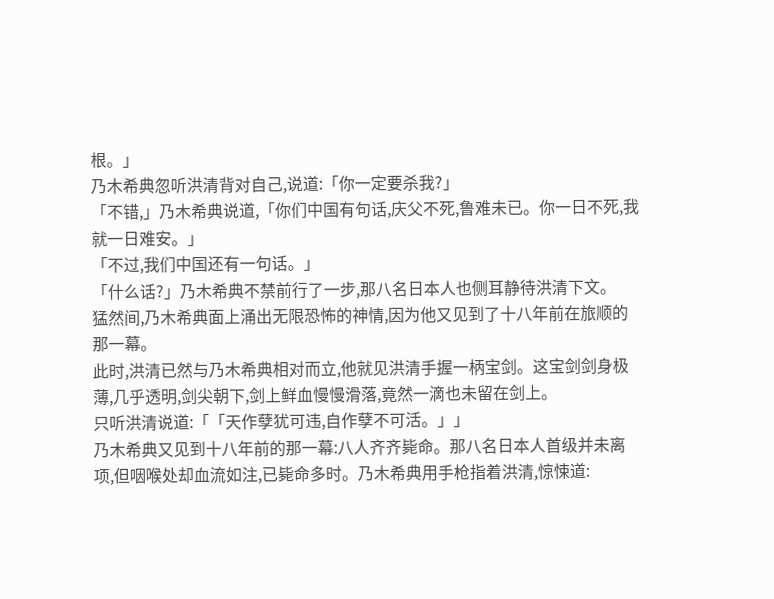根。」
乃木希典忽听洪清背对自己,说道:「你一定要杀我?」
「不错,」乃木希典说道,「你们中国有句话,庆父不死,鲁难未已。你一日不死,我就一日难安。」
「不过,我们中国还有一句话。」
「什么话?」乃木希典不禁前行了一步,那八名日本人也侧耳静待洪清下文。
猛然间,乃木希典面上涌出无限恐怖的神情,因为他又见到了十八年前在旅顺的那一幕。
此时,洪清已然与乃木希典相对而立,他就见洪清手握一柄宝剑。这宝剑剑身极薄,几乎透明,剑尖朝下,剑上鲜血慢慢滑落,竟然一滴也未留在剑上。
只听洪清说道:「「天作孽犹可违,自作孽不可活。」」
乃木希典又见到十八年前的那一幕:八人齐齐毙命。那八名日本人首级并未离项,但咽喉处却血流如注,已毙命多时。乃木希典用手枪指着洪清,惊悚道: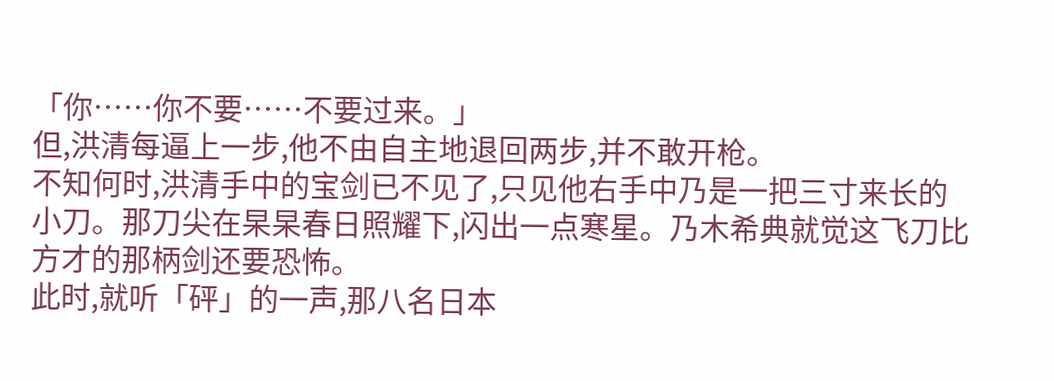「你……你不要……不要过来。」
但,洪清每逼上一步,他不由自主地退回两步,并不敢开枪。
不知何时,洪清手中的宝剑已不见了,只见他右手中乃是一把三寸来长的小刀。那刀尖在杲杲春日照耀下,闪出一点寒星。乃木希典就觉这飞刀比方才的那柄剑还要恐怖。
此时,就听「砰」的一声,那八名日本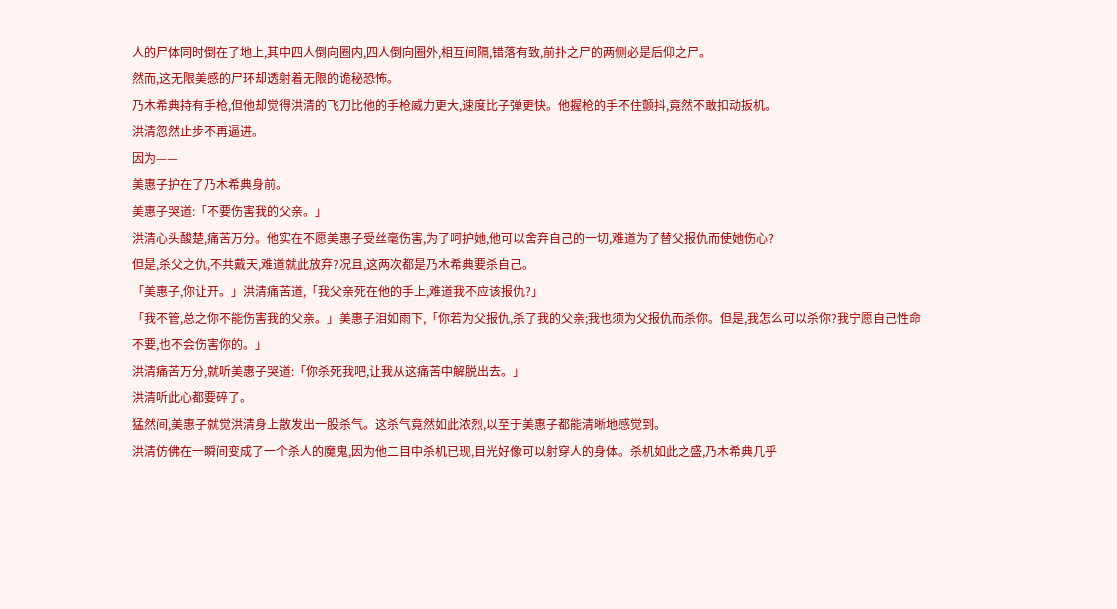人的尸体同时倒在了地上,其中四人倒向圈内,四人倒向圈外,相互间隔,错落有致,前扑之尸的两侧必是后仰之尸。
然而,这无限美感的尸环却透射着无限的诡秘恐怖。
乃木希典持有手枪,但他却觉得洪清的飞刀比他的手枪威力更大,速度比子弹更快。他握枪的手不住颤抖,竟然不敢扣动扳机。
洪清忽然止步不再逼进。
因为——
美惠子护在了乃木希典身前。
美惠子哭道:「不要伤害我的父亲。」
洪清心头酸楚,痛苦万分。他实在不愿美惠子受丝毫伤害,为了呵护她,他可以舍弃自己的一切,难道为了替父报仇而使她伤心?
但是,杀父之仇,不共戴天,难道就此放弃?况且,这两次都是乃木希典要杀自己。
「美惠子,你让开。」洪清痛苦道,「我父亲死在他的手上,难道我不应该报仇?」
「我不管,总之你不能伤害我的父亲。」美惠子泪如雨下,「你若为父报仇,杀了我的父亲;我也须为父报仇而杀你。但是,我怎么可以杀你?我宁愿自己性命不要,也不会伤害你的。」
洪清痛苦万分,就听美惠子哭道:「你杀死我吧,让我从这痛苦中解脱出去。」
洪清听此心都要碎了。
猛然间,美惠子就觉洪清身上散发出一股杀气。这杀气竟然如此浓烈,以至于美惠子都能清晰地感觉到。
洪清仿佛在一瞬间变成了一个杀人的魔鬼,因为他二目中杀机已现,目光好像可以射穿人的身体。杀机如此之盛,乃木希典几乎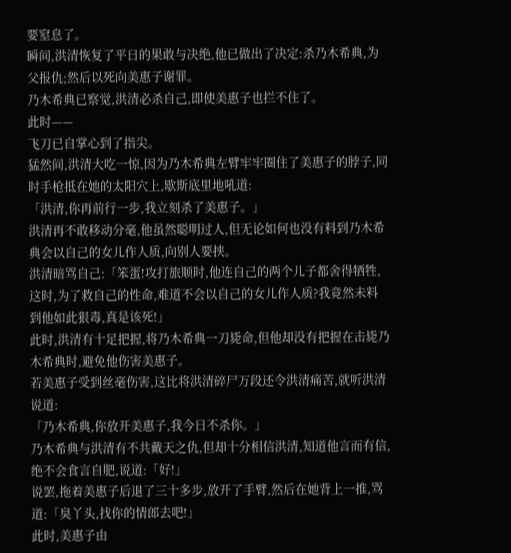要窒息了。
瞬间,洪清恢复了平日的果敢与决绝,他已做出了决定:杀乃木希典,为父报仇;然后以死向美惠子谢罪。
乃木希典已察觉,洪清必杀自己,即使美惠子也拦不住了。
此时——
飞刀已自掌心到了指尖。
猛然间,洪清大吃一惊,因为乃木希典左臂牢牢圈住了美惠子的脖子,同时手枪抵在她的太阳穴上,歇斯底里地吼道:
「洪清,你再前行一步,我立刻杀了美惠子。」
洪清再不敢移动分毫,他虽然聪明过人,但无论如何也没有料到乃木希典会以自己的女儿作人质,向别人要挟。
洪清暗骂自己:「笨蛋!攻打旅顺时,他连自己的两个儿子都舍得牺牲,这时,为了救自己的性命,难道不会以自己的女儿作人质?我竟然未料到他如此狠毒,真是该死!」
此时,洪清有十足把握,将乃木希典一刀毙命,但他却没有把握在击毙乃木希典时,避免他伤害美惠子。
若美惠子受到丝毫伤害,这比将洪清碎尸万段还令洪清痛苦,就听洪清说道:
「乃木希典,你放开美惠子,我今日不杀你。」
乃木希典与洪清有不共戴天之仇,但却十分相信洪清,知道他言而有信,绝不会食言自肥,说道:「好!」
说罢,拖着美惠子后退了三十多步,放开了手臂,然后在她背上一推,骂道:「臭丫头,找你的情郎去吧!」
此时,美惠子由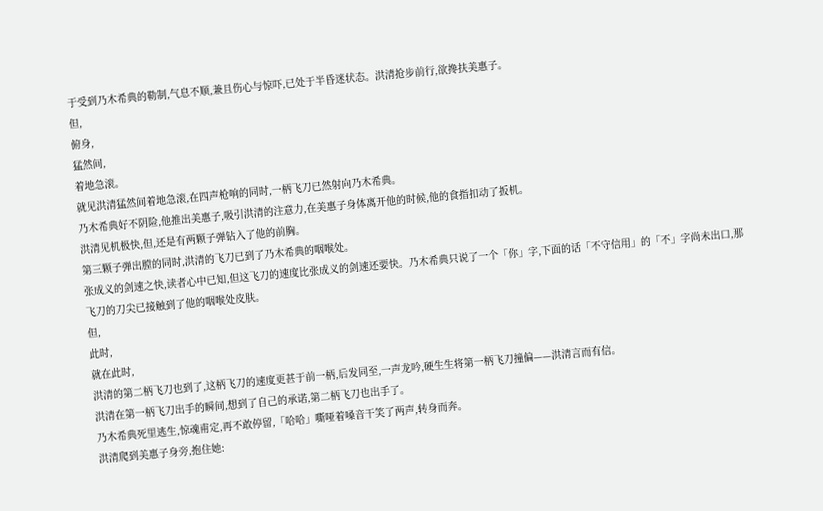于受到乃木希典的勒制,气息不顺,兼且伤心与惊吓,已处于半昏迷状态。洪清抢步前行,欲搀扶美惠子。
但,
俯身,
猛然间,
着地急滚。
就见洪清猛然间着地急滚,在四声枪响的同时,一柄飞刀已然射向乃木希典。
乃木希典好不阴险,他推出美惠子,吸引洪清的注意力,在美惠子身体离开他的时候,他的食指扣动了扳机。
洪清见机极快,但,还是有两颗子弹钻入了他的前胸。
第三颗子弹出膛的同时,洪清的飞刀已到了乃木希典的咽喉处。
张成义的剑速之快,读者心中已知,但这飞刀的速度比张成义的剑速还要快。乃木希典只说了一个「你」字,下面的话「不守信用」的「不」字尚未出口,那飞刀的刀尖已接触到了他的咽喉处皮肤。
但,
此时,
就在此时,
洪清的第二柄飞刀也到了,这柄飞刀的速度更甚于前一柄,后发同至,一声龙吟,硬生生将第一柄飞刀撞偏——洪清言而有信。
洪清在第一柄飞刀出手的瞬间,想到了自己的承诺,第二柄飞刀也出手了。
乃木希典死里逃生,惊魂甫定,再不敢停留,「哈哈」嘶哑着嗓音干笑了两声,转身而奔。
洪清爬到美惠子身旁,抱住她: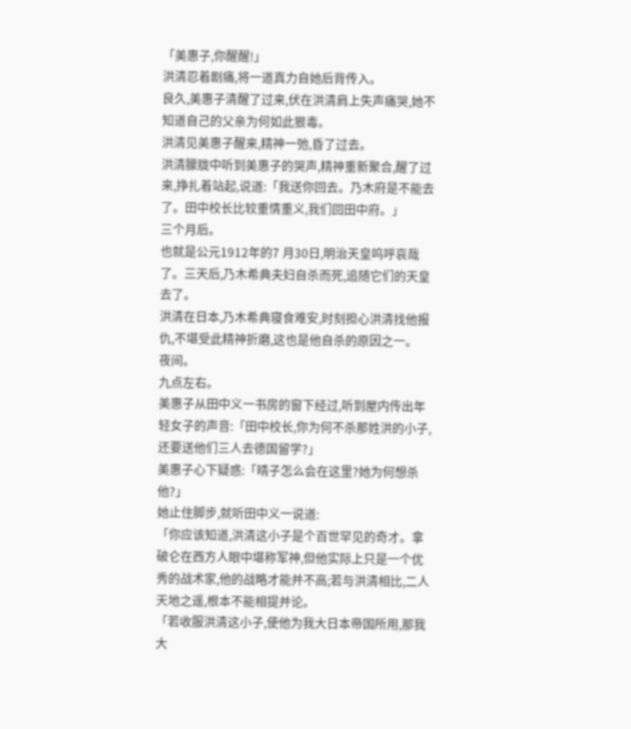「美惠子,你醒醒!」
洪清忍着剧痛,将一道真力自她后背传入。
良久,美惠子清醒了过来,伏在洪清肩上失声痛哭,她不知道自己的父亲为何如此狠毒。
洪清见美惠子醒来,精神一弛,昏了过去。
洪清朦胧中听到美惠子的哭声,精神重新聚合,醒了过来,挣扎着站起,说道:「我送你回去。乃木府是不能去了。田中校长比较重情重义,我们回田中府。」
三个月后。
也就是公元1912年的7 月30日,明治天皇呜呼哀哉了。三天后,乃木希典夫妇自杀而死,追随它们的天皇去了。
洪清在日本,乃木希典寝食难安,时刻担心洪清找他报仇,不堪受此精神折磨,这也是他自杀的原因之一。
夜间。
九点左右。
美惠子从田中义一书房的窗下经过,听到屋内传出年轻女子的声音:「田中校长,你为何不杀那姓洪的小子,还要送他们三人去德国留学?」
美惠子心下疑惑:「晴子怎么会在这里?她为何想杀他?」
她止住脚步,就听田中义一说道:
「你应该知道,洪清这小子是个百世罕见的奇才。拿破仑在西方人眼中堪称军神,但他实际上只是一个优秀的战术家,他的战略才能并不高;若与洪清相比,二人天地之遥,根本不能相提并论。
「若收服洪清这小子,使他为我大日本帝国所用,那我大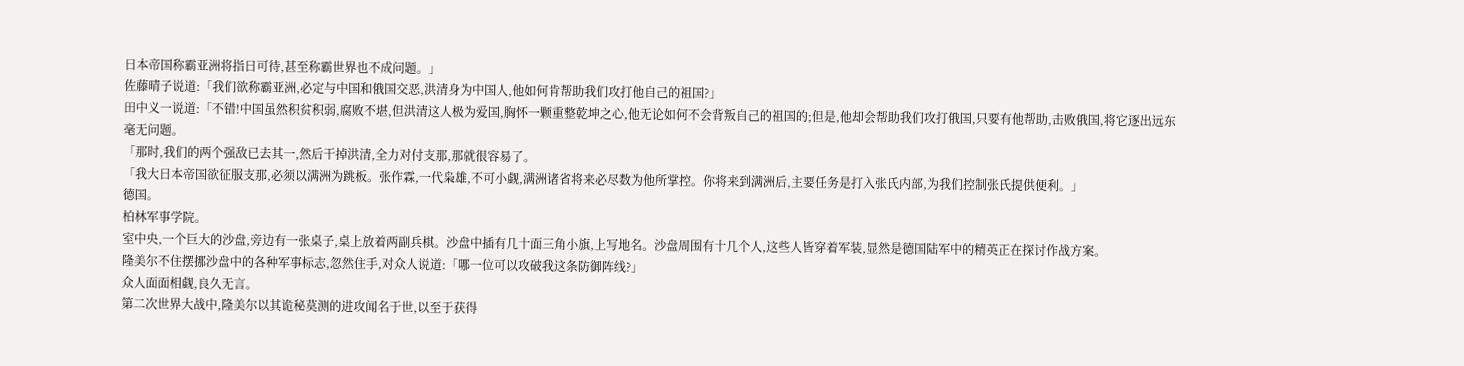日本帝国称霸亚洲将指日可待,甚至称霸世界也不成问题。」
佐藤晴子说道:「我们欲称霸亚洲,必定与中国和俄国交恶,洪清身为中国人,他如何肯帮助我们攻打他自己的祖国?」
田中义一说道:「不错!中国虽然积贫积弱,腐败不堪,但洪清这人极为爱国,胸怀一颗重整乾坤之心,他无论如何不会背叛自己的祖国的;但是,他却会帮助我们攻打俄国,只要有他帮助,击败俄国,将它逐出远东毫无问题。
「那时,我们的两个强敌已去其一,然后干掉洪清,全力对付支那,那就很容易了。
「我大日本帝国欲征服支那,必须以满洲为跳板。张作霖,一代枭雄,不可小觑,满洲诸省将来必尽数为他所掌控。你将来到满洲后,主要任务是打入张氏内部,为我们控制张氏提供便利。」
德国。
柏林军事学院。
室中央,一个巨大的沙盘,旁边有一张桌子,桌上放着两副兵棋。沙盘中插有几十面三角小旗,上写地名。沙盘周围有十几个人,这些人皆穿着军装,显然是德国陆军中的精英正在探讨作战方案。
隆美尔不住摆挪沙盘中的各种军事标志,忽然住手,对众人说道:「哪一位可以攻破我这条防御阵线?」
众人面面相觑,良久无言。
第二次世界大战中,隆美尔以其诡秘莫测的进攻闻名于世,以至于获得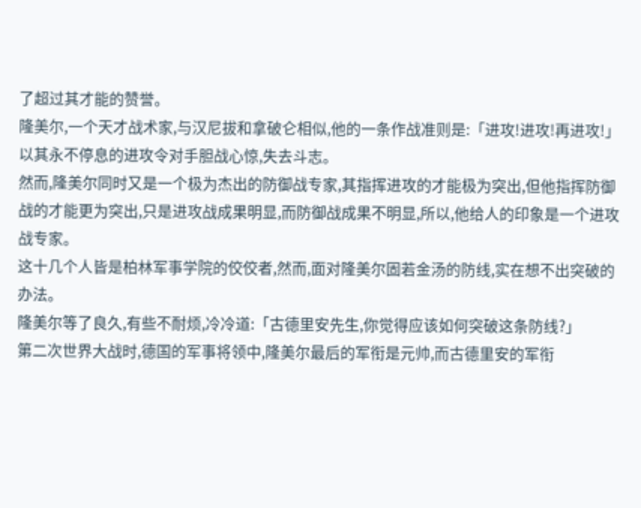了超过其才能的赞誉。
隆美尔,一个天才战术家,与汉尼拔和拿破仑相似,他的一条作战准则是:「进攻!进攻!再进攻!」以其永不停息的进攻令对手胆战心惊,失去斗志。
然而,隆美尔同时又是一个极为杰出的防御战专家,其指挥进攻的才能极为突出,但他指挥防御战的才能更为突出,只是进攻战成果明显,而防御战成果不明显,所以,他给人的印象是一个进攻战专家。
这十几个人皆是柏林军事学院的佼佼者,然而,面对隆美尔固若金汤的防线,实在想不出突破的办法。
隆美尔等了良久,有些不耐烦,冷冷道:「古德里安先生,你觉得应该如何突破这条防线?」
第二次世界大战时,德国的军事将领中,隆美尔最后的军衔是元帅,而古德里安的军衔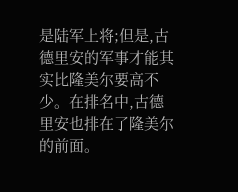是陆军上将;但是,古德里安的军事才能其实比隆美尔要高不少。在排名中,古德里安也排在了隆美尔的前面。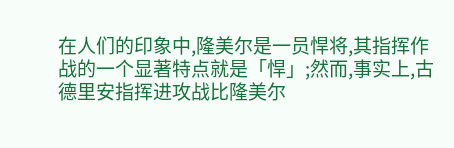在人们的印象中,隆美尔是一员悍将,其指挥作战的一个显著特点就是「悍」;然而,事实上,古德里安指挥进攻战比隆美尔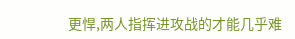更悍,两人指挥进攻战的才能几乎难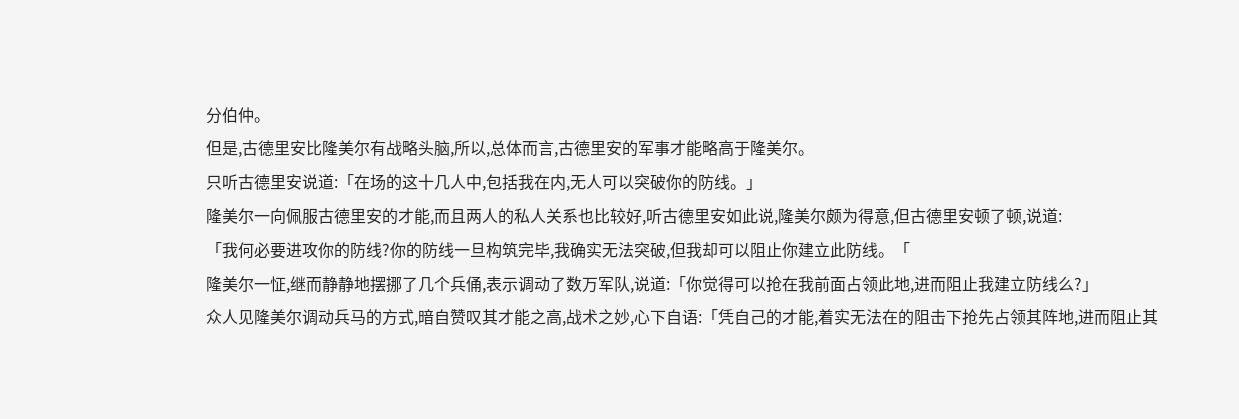分伯仲。
但是,古德里安比隆美尔有战略头脑,所以,总体而言,古德里安的军事才能略高于隆美尔。
只听古德里安说道:「在场的这十几人中,包括我在内,无人可以突破你的防线。」
隆美尔一向佩服古德里安的才能,而且两人的私人关系也比较好,听古德里安如此说,隆美尔颇为得意,但古德里安顿了顿,说道:
「我何必要进攻你的防线?你的防线一旦构筑完毕,我确实无法突破,但我却可以阻止你建立此防线。「
隆美尔一怔,继而静静地摆挪了几个兵俑,表示调动了数万军队,说道:「你觉得可以抢在我前面占领此地,进而阻止我建立防线么?」
众人见隆美尔调动兵马的方式,暗自赞叹其才能之高,战术之妙,心下自语:「凭自己的才能,着实无法在的阻击下抢先占领其阵地,进而阻止其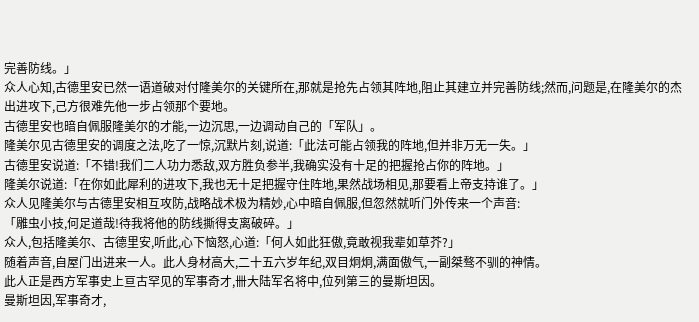完善防线。」
众人心知,古德里安已然一语道破对付隆美尔的关键所在,那就是抢先占领其阵地,阻止其建立并完善防线;然而,问题是,在隆美尔的杰出进攻下,己方很难先他一步占领那个要地。
古德里安也暗自佩服隆美尔的才能,一边沉思,一边调动自己的「军队」。
隆美尔见古德里安的调度之法,吃了一惊,沉默片刻,说道:「此法可能占领我的阵地,但并非万无一失。」
古德里安说道:「不错!我们二人功力悉敌,双方胜负参半,我确实没有十足的把握抢占你的阵地。」
隆美尔说道:「在你如此犀利的进攻下,我也无十足把握守住阵地,果然战场相见,那要看上帝支持谁了。」
众人见隆美尔与古德里安相互攻防,战略战术极为精妙,心中暗自佩服,但忽然就听门外传来一个声音:
「雕虫小技,何足道哉!待我将他的防线撕得支离破碎。」
众人,包括隆美尔、古德里安,听此,心下恼怒,心道:「何人如此狂傲,竟敢视我辈如草芥?」
随着声音,自屋门出进来一人。此人身材高大,二十五六岁年纪,双目炯炯,满面傲气,一副桀骜不驯的神情。
此人正是西方军事史上亘古罕见的军事奇才,卌大陆军名将中,位列第三的曼斯坦因。
曼斯坦因,军事奇才,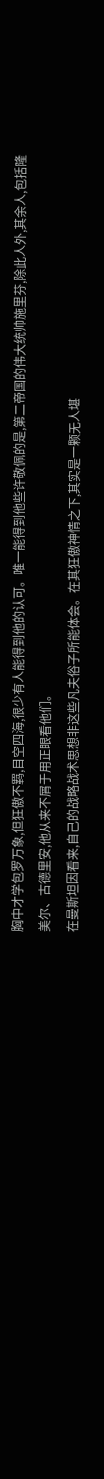胸中才学包罗万象,但狂傲不羁,目空四海,很少有人能得到他的认可。唯一能得到他些许敬佩的是,第二帝国的伟大统帅施里芬,除此人外,其余人,包括隆美尔、古德里安,他从来不屑于用正眼看他们。
在曼斯坦因看来,自己的战略战术思想非这些凡夫俗子所能体会。在其狂傲神情之下,其实是一颗无人堪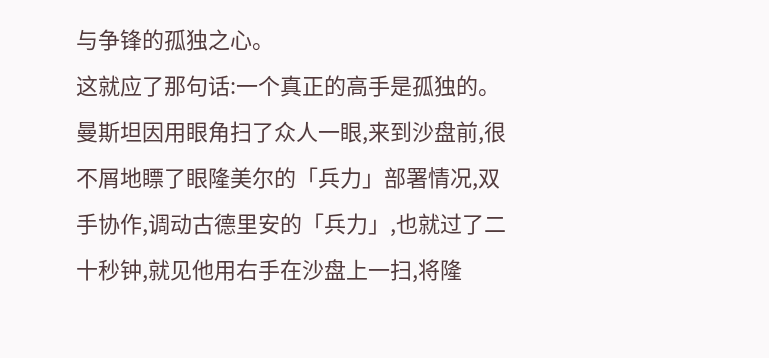与争锋的孤独之心。
这就应了那句话:一个真正的高手是孤独的。
曼斯坦因用眼角扫了众人一眼,来到沙盘前,很不屑地瞟了眼隆美尔的「兵力」部署情况,双手协作,调动古德里安的「兵力」,也就过了二十秒钟,就见他用右手在沙盘上一扫,将隆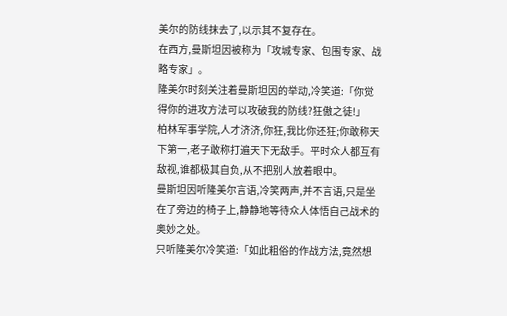美尔的防线抹去了,以示其不复存在。
在西方,曼斯坦因被称为「攻城专家、包围专家、战略专家」。
隆美尔时刻关注着曼斯坦因的举动,冷笑道:「你觉得你的进攻方法可以攻破我的防线?狂傲之徒!」
柏林军事学院,人才济济,你狂,我比你还狂;你敢称天下第一,老子敢称打遍天下无敌手。平时众人都互有敌视,谁都极其自负,从不把别人放着眼中。
曼斯坦因听隆美尔言语,冷笑两声,并不言语,只是坐在了旁边的椅子上,静静地等待众人体悟自己战术的奥妙之处。
只听隆美尔冷笑道:「如此粗俗的作战方法,竟然想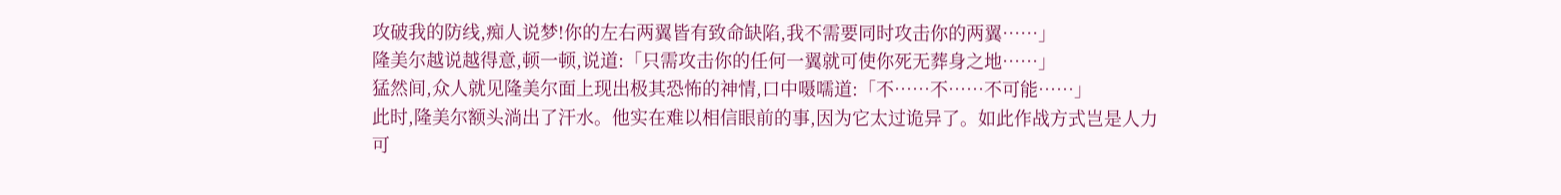攻破我的防线,痴人说梦!你的左右两翼皆有致命缺陷,我不需要同时攻击你的两翼……」
隆美尔越说越得意,顿一顿,说道:「只需攻击你的任何一翼就可使你死无葬身之地……」
猛然间,众人就见隆美尔面上现出极其恐怖的神情,口中嗫嚅道:「不……不……不可能……」
此时,隆美尔额头淌出了汗水。他实在难以相信眼前的事,因为它太过诡异了。如此作战方式岂是人力可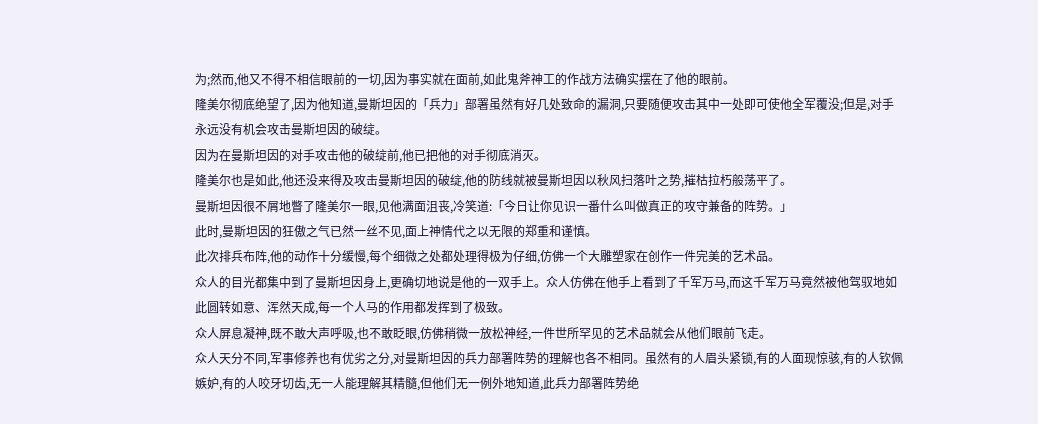为;然而,他又不得不相信眼前的一切,因为事实就在面前,如此鬼斧神工的作战方法确实摆在了他的眼前。
隆美尔彻底绝望了,因为他知道,曼斯坦因的「兵力」部署虽然有好几处致命的漏洞,只要随便攻击其中一处即可使他全军覆没;但是,对手永远没有机会攻击曼斯坦因的破绽。
因为在曼斯坦因的对手攻击他的破绽前,他已把他的对手彻底消灭。
隆美尔也是如此,他还没来得及攻击曼斯坦因的破绽,他的防线就被曼斯坦因以秋风扫落叶之势,摧枯拉朽般荡平了。
曼斯坦因很不屑地瞥了隆美尔一眼,见他满面沮丧,冷笑道:「今日让你见识一番什么叫做真正的攻守兼备的阵势。」
此时,曼斯坦因的狂傲之气已然一丝不见,面上神情代之以无限的郑重和谨慎。
此次排兵布阵,他的动作十分缓慢,每个细微之处都处理得极为仔细,仿佛一个大雕塑家在创作一件完美的艺术品。
众人的目光都集中到了曼斯坦因身上,更确切地说是他的一双手上。众人仿佛在他手上看到了千军万马,而这千军万马竟然被他驾驭地如此圆转如意、浑然天成,每一个人马的作用都发挥到了极致。
众人屏息凝神,既不敢大声呼吸,也不敢眨眼,仿佛稍微一放松神经,一件世所罕见的艺术品就会从他们眼前飞走。
众人天分不同,军事修养也有优劣之分,对曼斯坦因的兵力部署阵势的理解也各不相同。虽然有的人眉头紧锁,有的人面现惊骇,有的人钦佩嫉妒,有的人咬牙切齿,无一人能理解其精髓,但他们无一例外地知道,此兵力部署阵势绝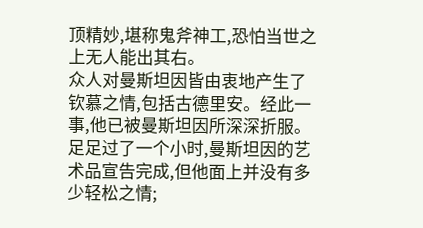顶精妙,堪称鬼斧神工,恐怕当世之上无人能出其右。
众人对曼斯坦因皆由衷地产生了钦慕之情,包括古德里安。经此一事,他已被曼斯坦因所深深折服。
足足过了一个小时,曼斯坦因的艺术品宣告完成,但他面上并没有多少轻松之情;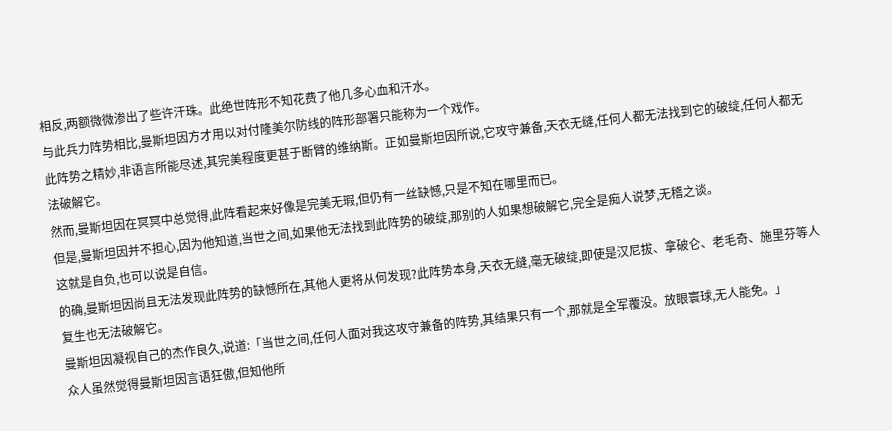相反,两额微微渗出了些许汗珠。此绝世阵形不知花费了他几多心血和汗水。
与此兵力阵势相比,曼斯坦因方才用以对付隆美尔防线的阵形部署只能称为一个戏作。
此阵势之精妙,非语言所能尽述,其完美程度更甚于断臂的维纳斯。正如曼斯坦因所说,它攻守兼备,天衣无缝,任何人都无法找到它的破绽,任何人都无法破解它。
然而,曼斯坦因在冥冥中总觉得,此阵看起来好像是完美无瑕,但仍有一丝缺憾,只是不知在哪里而已。
但是,曼斯坦因并不担心,因为他知道,当世之间,如果他无法找到此阵势的破绽,那别的人如果想破解它,完全是痴人说梦,无稽之谈。
这就是自负,也可以说是自信。
的确,曼斯坦因尚且无法发现此阵势的缺憾所在,其他人更将从何发现?此阵势本身,天衣无缝,毫无破绽,即使是汉尼拔、拿破仑、老毛奇、施里芬等人复生也无法破解它。
曼斯坦因凝视自己的杰作良久,说道:「当世之间,任何人面对我这攻守兼备的阵势,其结果只有一个,那就是全军覆没。放眼寰球,无人能免。」
众人虽然觉得曼斯坦因言语狂傲,但知他所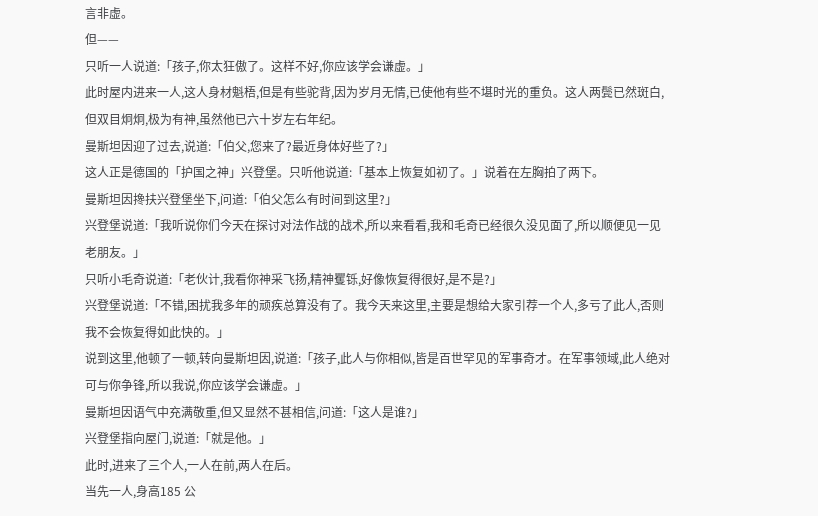言非虚。
但——
只听一人说道:「孩子,你太狂傲了。这样不好,你应该学会谦虚。」
此时屋内进来一人,这人身材魁梧,但是有些驼背,因为岁月无情,已使他有些不堪时光的重负。这人两鬓已然斑白,但双目炯炯,极为有神,虽然他已六十岁左右年纪。
曼斯坦因迎了过去,说道:「伯父,您来了?最近身体好些了?」
这人正是德国的「护国之神」兴登堡。只听他说道:「基本上恢复如初了。」说着在左胸拍了两下。
曼斯坦因搀扶兴登堡坐下,问道:「伯父怎么有时间到这里?」
兴登堡说道:「我听说你们今天在探讨对法作战的战术,所以来看看,我和毛奇已经很久没见面了,所以顺便见一见老朋友。」
只听小毛奇说道:「老伙计,我看你神采飞扬,精神矍铄,好像恢复得很好,是不是?」
兴登堡说道:「不错,困扰我多年的顽疾总算没有了。我今天来这里,主要是想给大家引荐一个人,多亏了此人,否则我不会恢复得如此快的。」
说到这里,他顿了一顿,转向曼斯坦因,说道:「孩子,此人与你相似,皆是百世罕见的军事奇才。在军事领域,此人绝对可与你争锋,所以我说,你应该学会谦虚。」
曼斯坦因语气中充满敬重,但又显然不甚相信,问道:「这人是谁?」
兴登堡指向屋门,说道:「就是他。」
此时,进来了三个人,一人在前,两人在后。
当先一人,身高185 公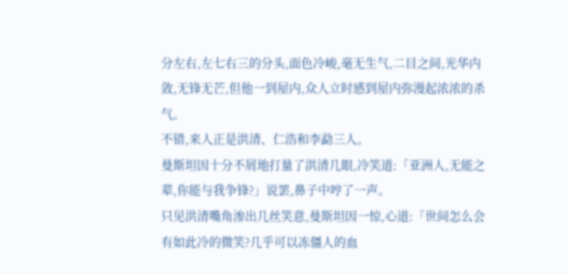分左右,左七右三的分头,面色冷峻,毫无生气,二目之间,光华内敛,无锋无芒,但他一到屋内,众人立时感到屋内弥漫起浓浓的杀气。
不错,来人正是洪清、仁浩和李勐三人。
曼斯坦因十分不屑地打量了洪清几眼,冷笑道:「亚洲人,无能之辈,你能与我争锋?」说罢,鼻子中哼了一声。
只见洪清嘴角渗出几丝笑意,曼斯坦因一惊,心道:「世间怎么会有如此冷的微笑?几乎可以冻僵人的血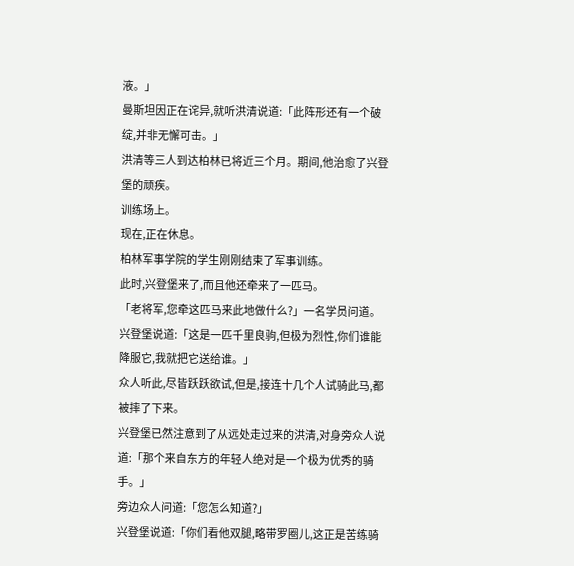液。」
曼斯坦因正在诧异,就听洪清说道:「此阵形还有一个破绽,并非无懈可击。」
洪清等三人到达柏林已将近三个月。期间,他治愈了兴登堡的顽疾。
训练场上。
现在,正在休息。
柏林军事学院的学生刚刚结束了军事训练。
此时,兴登堡来了,而且他还牵来了一匹马。
「老将军,您牵这匹马来此地做什么?」一名学员问道。
兴登堡说道:「这是一匹千里良驹,但极为烈性,你们谁能降服它,我就把它送给谁。」
众人听此,尽皆跃跃欲试,但是,接连十几个人试骑此马,都被摔了下来。
兴登堡已然注意到了从远处走过来的洪清,对身旁众人说道:「那个来自东方的年轻人绝对是一个极为优秀的骑手。」
旁边众人问道:「您怎么知道?」
兴登堡说道:「你们看他双腿,略带罗圈儿,这正是苦练骑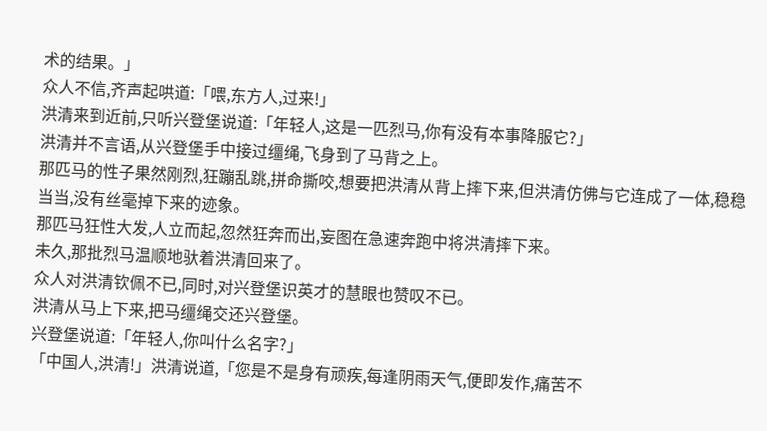术的结果。」
众人不信,齐声起哄道:「喂,东方人,过来!」
洪清来到近前,只听兴登堡说道:「年轻人,这是一匹烈马,你有没有本事降服它?」
洪清并不言语,从兴登堡手中接过缰绳,飞身到了马背之上。
那匹马的性子果然刚烈,狂蹦乱跳,拼命撕咬,想要把洪清从背上摔下来,但洪清仿佛与它连成了一体,稳稳当当,没有丝毫掉下来的迹象。
那匹马狂性大发,人立而起,忽然狂奔而出,妄图在急速奔跑中将洪清摔下来。
未久,那批烈马温顺地驮着洪清回来了。
众人对洪清钦佩不已,同时,对兴登堡识英才的慧眼也赞叹不已。
洪清从马上下来,把马缰绳交还兴登堡。
兴登堡说道:「年轻人,你叫什么名字?」
「中国人,洪清!」洪清说道,「您是不是身有顽疾,每逢阴雨天气,便即发作,痛苦不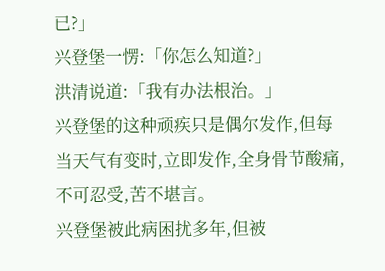已?」
兴登堡一愣:「你怎么知道?」
洪清说道:「我有办法根治。」
兴登堡的这种顽疾只是偶尔发作,但每当天气有变时,立即发作,全身骨节酸痛,不可忍受,苦不堪言。
兴登堡被此病困扰多年,但被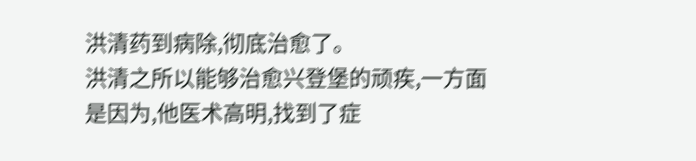洪清药到病除,彻底治愈了。
洪清之所以能够治愈兴登堡的顽疾,一方面是因为,他医术高明,找到了症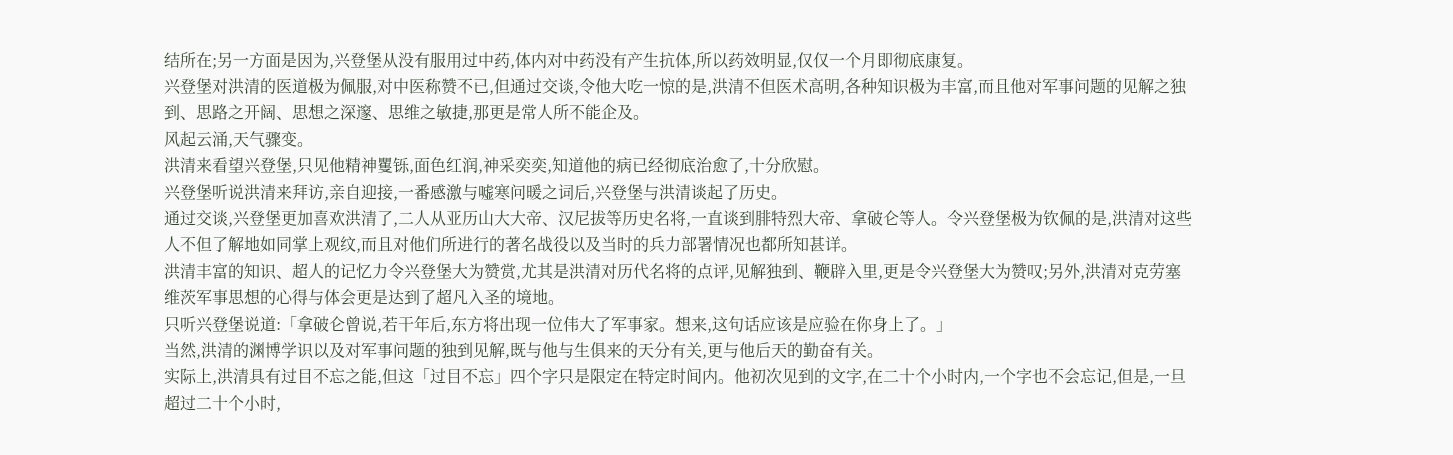结所在;另一方面是因为,兴登堡从没有服用过中药,体内对中药没有产生抗体,所以药效明显,仅仅一个月即彻底康复。
兴登堡对洪清的医道极为佩服,对中医称赞不已,但通过交谈,令他大吃一惊的是,洪清不但医术高明,各种知识极为丰富,而且他对军事问题的见解之独到、思路之开阔、思想之深邃、思维之敏捷,那更是常人所不能企及。
风起云涌,天气骤变。
洪清来看望兴登堡,只见他精神矍铄,面色红润,神采奕奕,知道他的病已经彻底治愈了,十分欣慰。
兴登堡听说洪清来拜访,亲自迎接,一番感激与嘘寒问暖之词后,兴登堡与洪清谈起了历史。
通过交谈,兴登堡更加喜欢洪清了,二人从亚历山大大帝、汉尼拔等历史名将,一直谈到腓特烈大帝、拿破仑等人。令兴登堡极为钦佩的是,洪清对这些人不但了解地如同掌上观纹,而且对他们所进行的著名战役以及当时的兵力部署情况也都所知甚详。
洪清丰富的知识、超人的记忆力令兴登堡大为赞赏,尤其是洪清对历代名将的点评,见解独到、鞭辟入里,更是令兴登堡大为赞叹;另外,洪清对克劳塞维茨军事思想的心得与体会更是达到了超凡入圣的境地。
只听兴登堡说道:「拿破仑曾说,若干年后,东方将出现一位伟大了军事家。想来,这句话应该是应验在你身上了。」
当然,洪清的渊博学识以及对军事问题的独到见解,既与他与生俱来的天分有关,更与他后天的勤奋有关。
实际上,洪清具有过目不忘之能,但这「过目不忘」四个字只是限定在特定时间内。他初次见到的文字,在二十个小时内,一个字也不会忘记,但是,一旦超过二十个小时,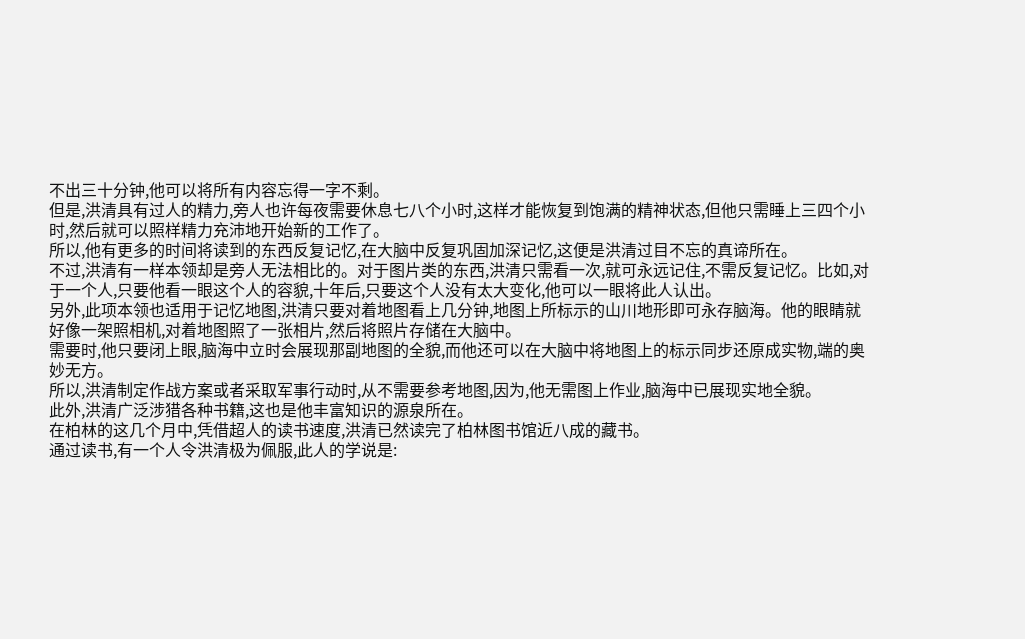不出三十分钟,他可以将所有内容忘得一字不剩。
但是,洪清具有过人的精力,旁人也许每夜需要休息七八个小时,这样才能恢复到饱满的精神状态,但他只需睡上三四个小时,然后就可以照样精力充沛地开始新的工作了。
所以,他有更多的时间将读到的东西反复记忆,在大脑中反复巩固加深记忆,这便是洪清过目不忘的真谛所在。
不过,洪清有一样本领却是旁人无法相比的。对于图片类的东西,洪清只需看一次,就可永远记住,不需反复记忆。比如,对于一个人,只要他看一眼这个人的容貌,十年后,只要这个人没有太大变化,他可以一眼将此人认出。
另外,此项本领也适用于记忆地图,洪清只要对着地图看上几分钟,地图上所标示的山川地形即可永存脑海。他的眼睛就好像一架照相机,对着地图照了一张相片,然后将照片存储在大脑中。
需要时,他只要闭上眼,脑海中立时会展现那副地图的全貌,而他还可以在大脑中将地图上的标示同步还原成实物,端的奥妙无方。
所以,洪清制定作战方案或者采取军事行动时,从不需要参考地图,因为,他无需图上作业,脑海中已展现实地全貌。
此外,洪清广泛涉猎各种书籍,这也是他丰富知识的源泉所在。
在柏林的这几个月中,凭借超人的读书速度,洪清已然读完了柏林图书馆近八成的藏书。
通过读书,有一个人令洪清极为佩服,此人的学说是: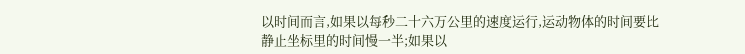以时间而言,如果以每秒二十六万公里的速度运行,运动物体的时间要比静止坐标里的时间慢一半;如果以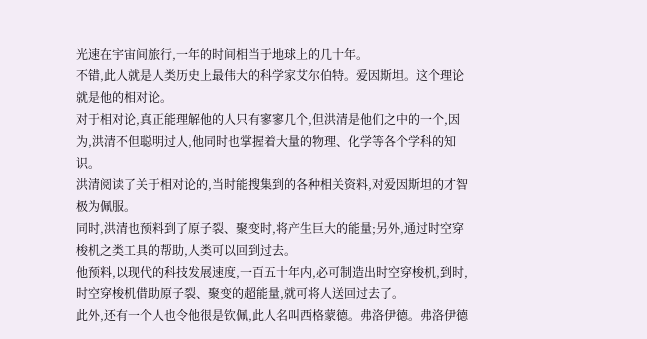光速在宇宙间旅行,一年的时间相当于地球上的几十年。
不错,此人就是人类历史上最伟大的科学家艾尔伯特。爱因斯坦。这个理论就是他的相对论。
对于相对论,真正能理解他的人只有寥寥几个,但洪清是他们之中的一个,因为,洪清不但聪明过人,他同时也掌握着大量的物理、化学等各个学科的知识。
洪清阅读了关于相对论的,当时能搜集到的各种相关资料,对爱因斯坦的才智极为佩服。
同时,洪清也预料到了原子裂、聚变时,将产生巨大的能量;另外,通过时空穿梭机之类工具的帮助,人类可以回到过去。
他预料,以现代的科技发展速度,一百五十年内,必可制造出时空穿梭机,到时,时空穿梭机借助原子裂、聚变的超能量,就可将人送回过去了。
此外,还有一个人也令他很是钦佩,此人名叫西格蒙德。弗洛伊德。弗洛伊德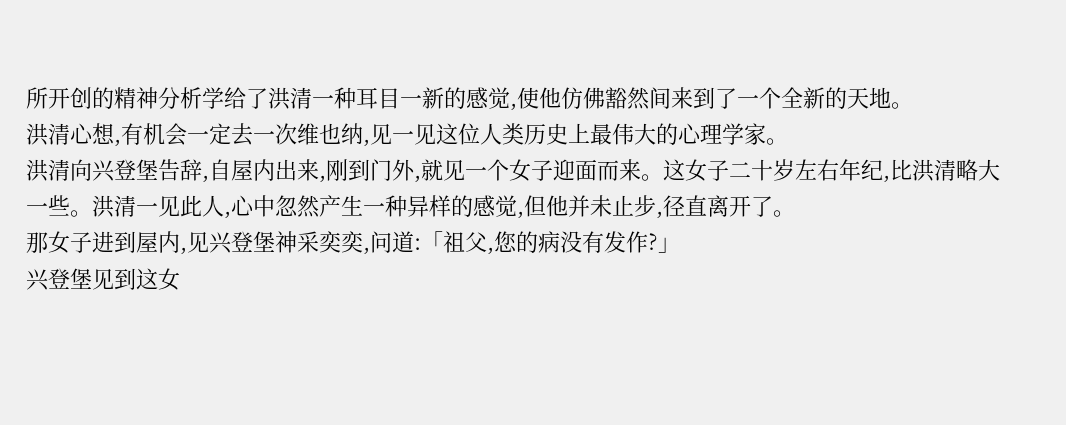所开创的精神分析学给了洪清一种耳目一新的感觉,使他仿佛豁然间来到了一个全新的天地。
洪清心想,有机会一定去一次维也纳,见一见这位人类历史上最伟大的心理学家。
洪清向兴登堡告辞,自屋内出来,刚到门外,就见一个女子迎面而来。这女子二十岁左右年纪,比洪清略大一些。洪清一见此人,心中忽然产生一种异样的感觉,但他并未止步,径直离开了。
那女子进到屋内,见兴登堡神采奕奕,问道:「祖父,您的病没有发作?」
兴登堡见到这女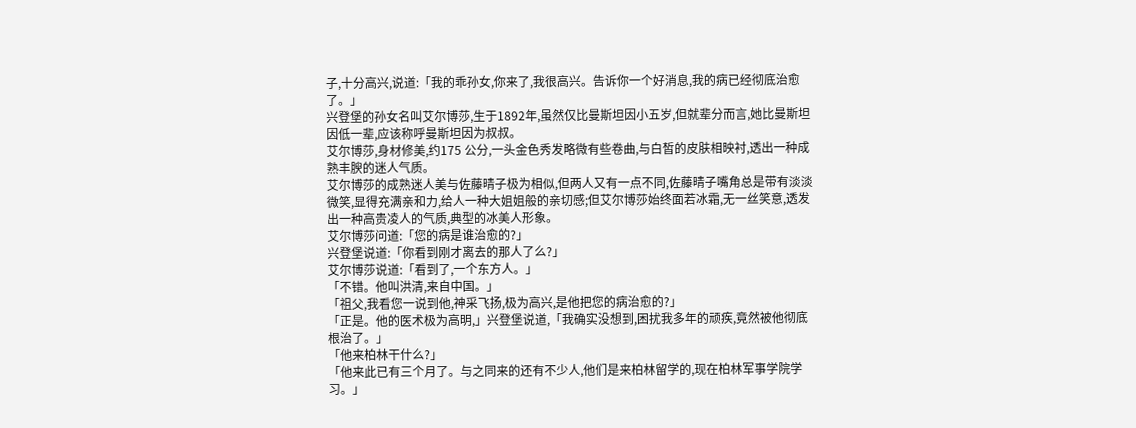子,十分高兴,说道:「我的乖孙女,你来了,我很高兴。告诉你一个好消息,我的病已经彻底治愈了。」
兴登堡的孙女名叫艾尔博莎,生于1892年,虽然仅比曼斯坦因小五岁,但就辈分而言,她比曼斯坦因低一辈,应该称呼曼斯坦因为叔叔。
艾尔博莎,身材修美,约175 公分,一头金色秀发略微有些卷曲,与白皙的皮肤相映衬,透出一种成熟丰腴的迷人气质。
艾尔博莎的成熟迷人美与佐藤晴子极为相似,但两人又有一点不同,佐藤晴子嘴角总是带有淡淡微笑,显得充满亲和力,给人一种大姐姐般的亲切感;但艾尔博莎始终面若冰霜,无一丝笑意,透发出一种高贵凌人的气质,典型的冰美人形象。
艾尔博莎问道:「您的病是谁治愈的?」
兴登堡说道:「你看到刚才离去的那人了么?」
艾尔博莎说道:「看到了,一个东方人。」
「不错。他叫洪清,来自中国。」
「祖父,我看您一说到他,神采飞扬,极为高兴,是他把您的病治愈的?」
「正是。他的医术极为高明,」兴登堡说道,「我确实没想到,困扰我多年的顽疾,竟然被他彻底根治了。」
「他来柏林干什么?」
「他来此已有三个月了。与之同来的还有不少人,他们是来柏林留学的,现在柏林军事学院学习。」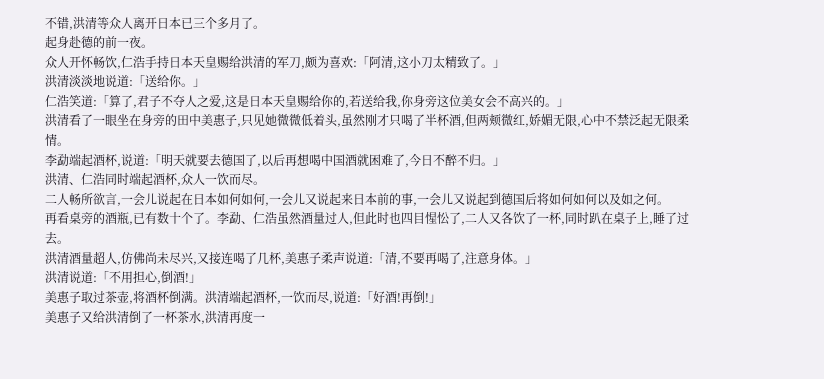不错,洪清等众人离开日本已三个多月了。
起身赴德的前一夜。
众人开怀畅饮,仁浩手持日本天皇赐给洪清的军刀,颇为喜欢:「阿清,这小刀太精致了。」
洪清淡淡地说道:「送给你。」
仁浩笑道:「算了,君子不夺人之爱,这是日本天皇赐给你的,若送给我,你身旁这位美女会不高兴的。」
洪清看了一眼坐在身旁的田中美惠子,只见她微微低着头,虽然刚才只喝了半杯酒,但两颊微红,娇媚无限,心中不禁泛起无限柔情。
李勐端起酒杯,说道:「明天就要去德国了,以后再想喝中国酒就困难了,今日不醉不归。」
洪清、仁浩同时端起酒杯,众人一饮而尽。
二人畅所欲言,一会儿说起在日本如何如何,一会儿又说起来日本前的事,一会儿又说起到德国后将如何如何以及如之何。
再看桌旁的酒瓶,已有数十个了。李勐、仁浩虽然酒量过人,但此时也四目惺忪了,二人又各饮了一杯,同时趴在桌子上,睡了过去。
洪清酒量超人,仿佛尚未尽兴,又接连喝了几杯,美惠子柔声说道:「清,不要再喝了,注意身体。」
洪清说道:「不用担心,倒酒!」
美惠子取过茶壶,将酒杯倒满。洪清端起酒杯,一饮而尽,说道:「好酒!再倒!」
美惠子又给洪清倒了一杯茶水,洪清再度一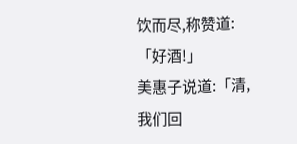饮而尽,称赞道:「好酒!」
美惠子说道:「清,我们回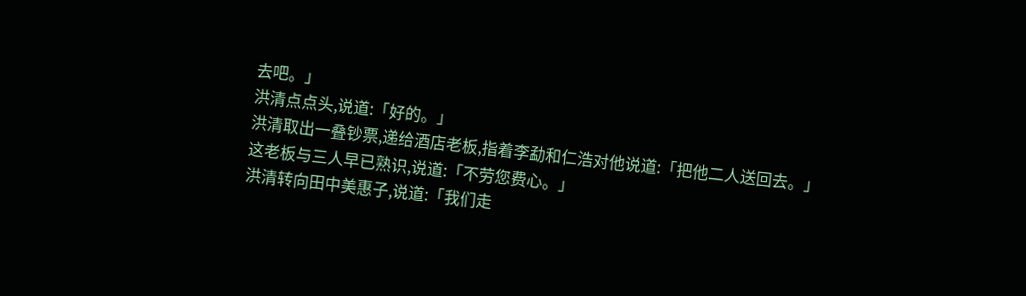去吧。」
洪清点点头,说道:「好的。」
洪清取出一叠钞票,递给酒店老板,指着李勐和仁浩对他说道:「把他二人送回去。」
这老板与三人早已熟识,说道:「不劳您费心。」
洪清转向田中美惠子,说道:「我们走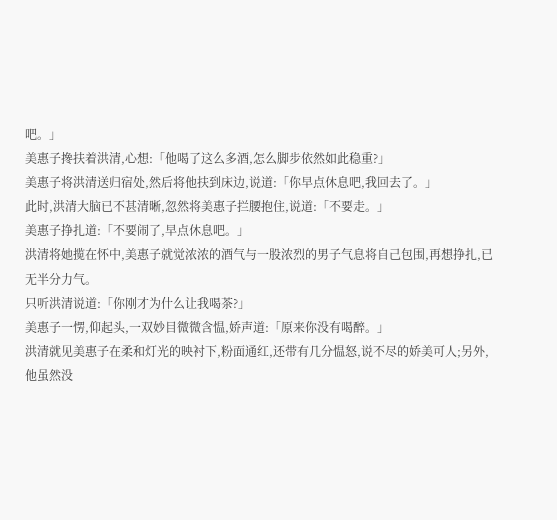吧。」
美惠子搀扶着洪清,心想:「他喝了这么多酒,怎么脚步依然如此稳重?」
美惠子将洪清送归宿处,然后将他扶到床边,说道:「你早点休息吧,我回去了。」
此时,洪清大脑已不甚清晰,忽然将美惠子拦腰抱住,说道:「不要走。」
美惠子挣扎道:「不要闹了,早点休息吧。」
洪清将她揽在怀中,美惠子就觉浓浓的酒气与一股浓烈的男子气息将自己包围,再想挣扎,已无半分力气。
只听洪清说道:「你刚才为什么让我喝茶?」
美惠子一愣,仰起头,一双妙目微微含愠,娇声道:「原来你没有喝醉。」
洪清就见美惠子在柔和灯光的映衬下,粉面通红,还带有几分愠怒,说不尽的娇美可人;另外,他虽然没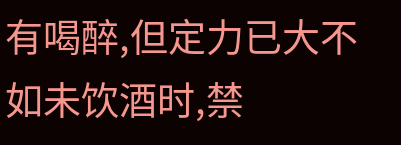有喝醉,但定力已大不如未饮酒时,禁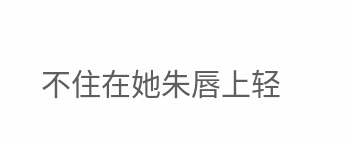不住在她朱唇上轻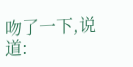吻了一下,说道: